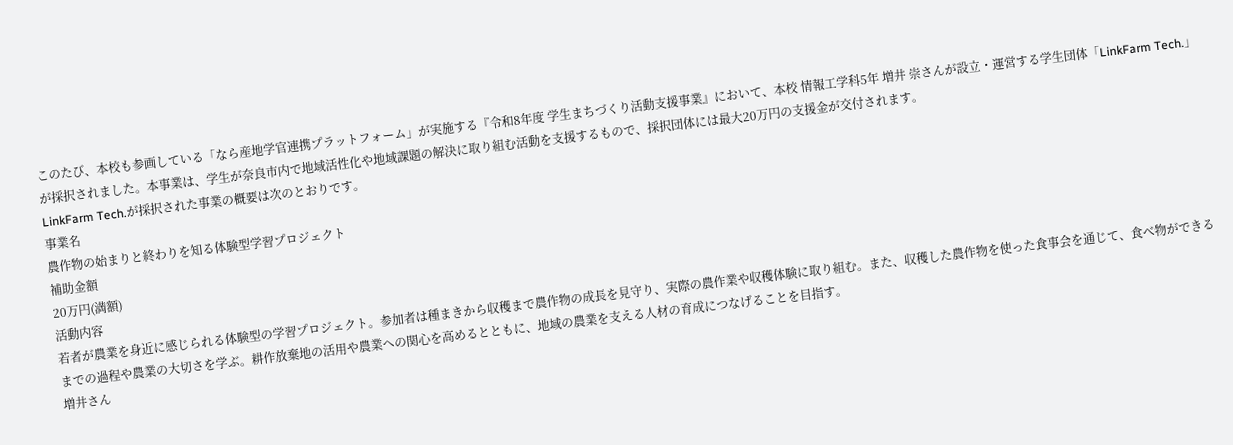このたび、本校も参画している「なら産地学官連携プラットフォーム」が実施する『令和8年度 学生まちづくり活動支援事業』において、本校 情報工学科5年 増井 崇さんが設立・運営する学生団体「LinkFarm Tech.」が採択されました。本事業は、学生が奈良市内で地域活性化や地域課題の解決に取り組む活動を支援するもので、採択団体には最大20万円の支援金が交付されます。
LinkFarm Tech.が採択された事業の概要は次のとおりです。
事業名
農作物の始まりと終わりを知る体験型学習プロジェクト
補助金額
20万円(満額)
活動内容
若者が農業を身近に感じられる体験型の学習プロジェクト。参加者は種まきから収穫まで農作物の成長を見守り、実際の農作業や収穫体験に取り組む。また、収穫した農作物を使った食事会を通じて、食べ物ができるまでの過程や農業の大切さを学ぶ。耕作放棄地の活用や農業への関心を高めるとともに、地域の農業を支える人材の育成につなげることを目指す。
増井さん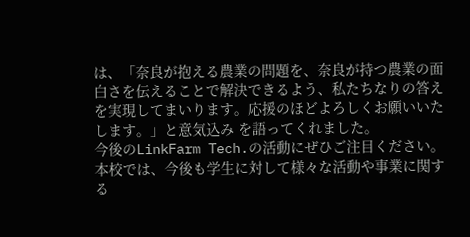は、「奈良が抱える農業の問題を、奈良が持つ農業の面白さを伝えることで解決できるよう、私たちなりの答えを実現してまいります。応援のほどよろしくお願いいたします。」と意気込み を語ってくれました。
今後のLinkFarm Tech.の活動にぜひご注目ください。
本校では、今後も学生に対して様々な活動や事業に関する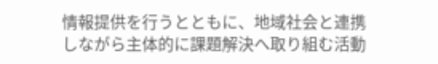情報提供を行うとともに、地域社会と連携しながら主体的に課題解決へ取り組む活動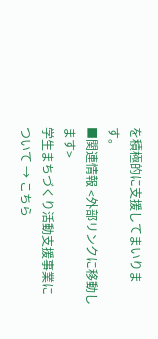を積極的に支援してまいります。
■関連情報 <外部リンクに移動します>
学生まちづくり活動支援事業について → こちら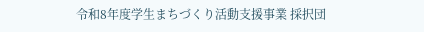令和8年度学生まちづくり活動支援事業 採択団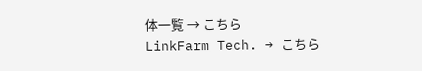体一覧 → こちら
LinkFarm Tech. → こちら